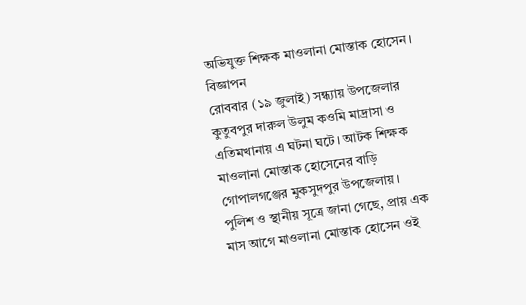অভিযুক্ত শিক্ষক মাওলানা মোস্তাক হোসেন।
বিজ্ঞাপন
রোববার (১৯ জুলাই) সন্ধ্যায় উপজেলার কুতুবপুর দারুল উলুম কওমি মাদ্রাসা ও এতিমখানায় এ ঘটনা ঘটে। আটক শিক্ষক মাওলানা মোস্তাক হোসেনের বাড়ি গোপালগঞ্জের মুকসুদপুর উপজেলায়।
পুলিশ ও স্থানীয় সূত্রে জানা গেছে, প্রায় এক মাস আগে মাওলানা মোস্তাক হোসেন ওই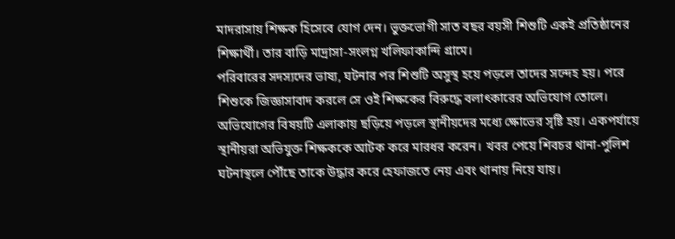মাদরাসায় শিক্ষক হিসেবে যোগ দেন। ভুক্তভোগী সাত বছর বয়সী শিশুটি একই প্রতিষ্ঠানের শিক্ষার্থী। তার বাড়ি মাদ্রাসা-সংলগ্ন খলিফাকান্দি গ্রামে।
পরিবারের সদস্যদের ভাষ্য, ঘটনার পর শিশুটি অসুস্থ হয়ে পড়লে তাদের সন্দেহ হয়। পরে শিশুকে জিজ্ঞাসাবাদ করলে সে ওই শিক্ষকের বিরুদ্ধে বলাৎকারের অভিযোগ তোলে।
অভিযোগের বিষয়টি এলাকায় ছড়িয়ে পড়লে স্থানীয়দের মধ্যে ক্ষোভের সৃষ্টি হয়। একপর্যায়ে স্থানীয়রা অভিযুক্ত শিক্ষককে আটক করে মারধর করেন। খবর পেয়ে শিবচর থানা-পুলিশ ঘটনাস্থলে পৌঁছে তাকে উদ্ধার করে হেফাজতে নেয় এবং থানায় নিয়ে যায়।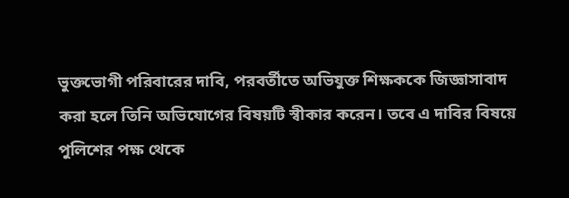ভুক্তভোগী পরিবারের দাবি, পরবর্তীতে অভিযুক্ত শিক্ষককে জিজ্ঞাসাবাদ করা হলে তিনি অভিযোগের বিষয়টি স্বীকার করেন। তবে এ দাবির বিষয়ে পুলিশের পক্ষ থেকে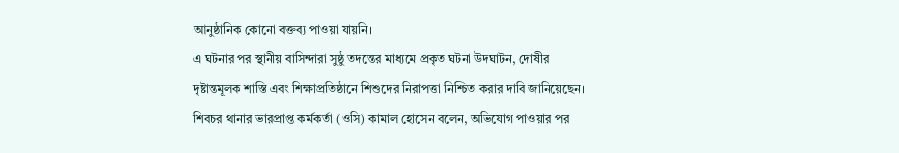আনুষ্ঠানিক কোনো বক্তব্য পাওয়া যায়নি।
এ ঘটনার পর স্থানীয় বাসিন্দারা সুষ্ঠু তদন্তের মাধ্যমে প্রকৃত ঘটনা উদঘাটন, দোষীর দৃষ্টান্তমূলক শাস্তি এবং শিক্ষাপ্রতিষ্ঠানে শিশুদের নিরাপত্তা নিশ্চিত করার দাবি জানিয়েছেন।
শিবচর থানার ভারপ্রাপ্ত কর্মকর্তা (ওসি) কামাল হোসেন বলেন, অভিযোগ পাওয়ার পর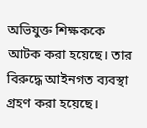অভিযুক্ত শিক্ষককে আটক করা হয়েছে। তার বিরুদ্ধে আইনগত ব্যবস্থা গ্রহণ করা হয়েছে।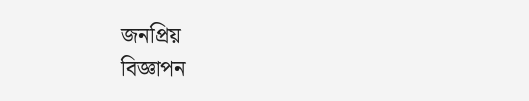জনপ্রিয়
বিজ্ঞাপন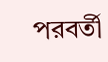পরবর্তী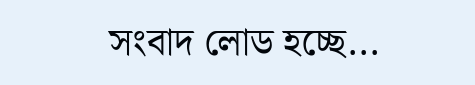সংবাদ লোড হচ্ছে...